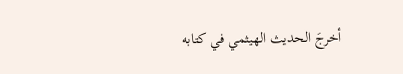أخرجَ الحديث الهيثمي في كتابه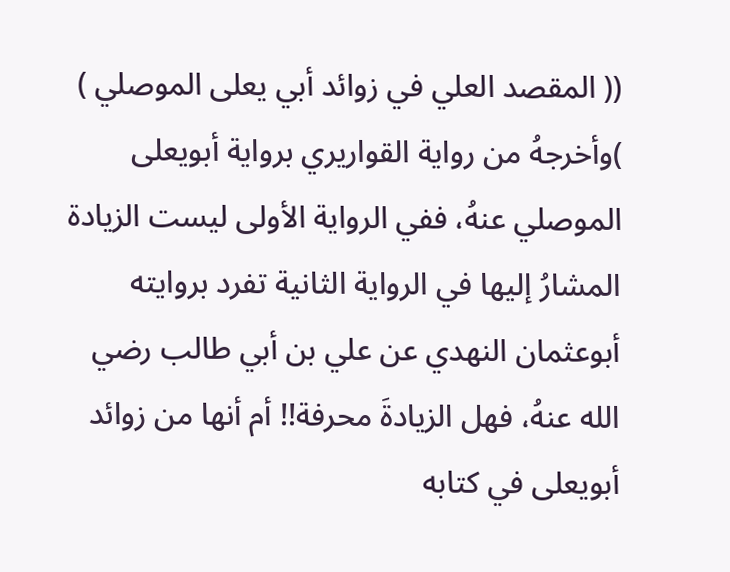(( المقصد العلي في زوائد أبي يعلى الموصلي ) )وأخرجهُ من رواية القواريري برواية أبويعلى الموصلي عنهُ، ففي الرواية الأولى ليست الزيادة المشارُ إليها في الرواية الثانية تفرد بروايته أبوعثمان النهدي عن علي بن أبي طالب رضي الله عنهُ، فهل الزيادةَ محرفة!! أم أنها من زوائد أبويعلى في كتابه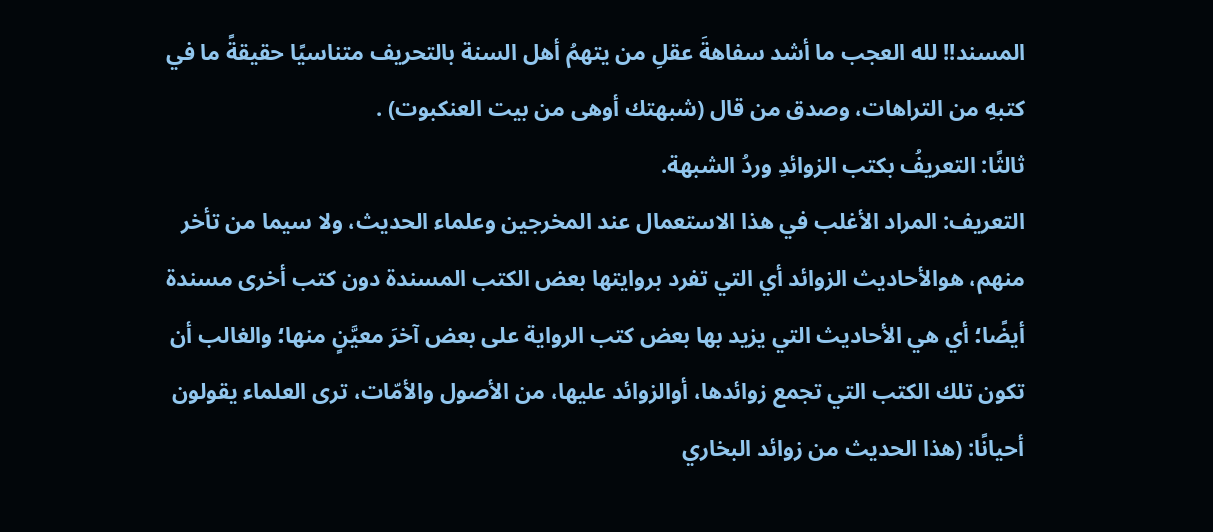المسند!! لله العجب ما أشد سفاهةَ عقلِ من يتهمُ أهل السنة بالتحريف متناسيًا حقيقةً ما في كتبهِ من التراهات، وصدق من قال (شبهتك أوهى من بيت العنكبوت) .
ثالثًا: التعريفُ بكتب الزوائدِ وردُ الشبهة.
التعريف: المراد الأغلب في هذا الاستعمال عند المخرجين وعلماء الحديث، ولا سيما من تأخر منهم، هوالأحاديث الزوائد أي التي تفرد بروايتها بعض الكتب المسندة دون كتب أخرى مسندة أيضًا؛ أي هي الأحاديث التي يزيد بها بعض كتب الرواية على بعض آخرَ معيَّنٍ منها؛ والغالب أن تكون تلك الكتب التي تجمع زوائدها، أوالزوائد عليها، من الأصول والأمّات، ترى العلماء يقولون أحيانًا: (هذا الحديث من زوائد البخاري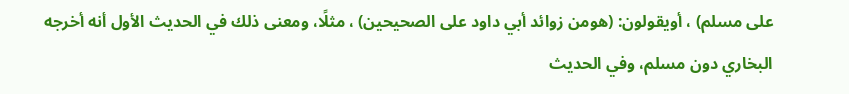على مسلم) ، أويقولون: (هومن زوائد أبي داود على الصحيحين) ، مثلًا، ومعنى ذلك في الحديث الأول أنه أخرجه البخاري دون مسلم، وفي الحديث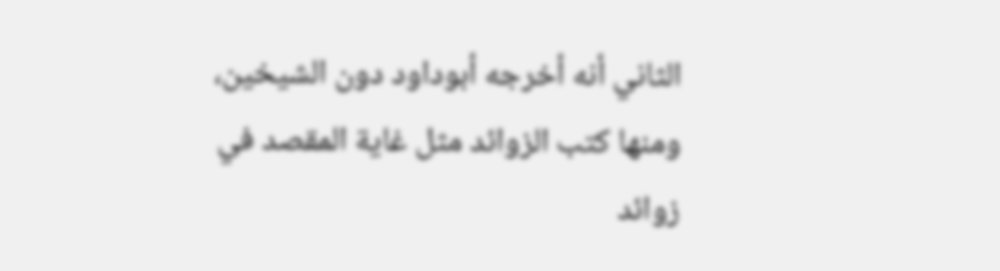الثاني أنه أخرجه أبوداود دون الشيخين، ومنها كتب الزوائد مثل غاية المقصد في زوائد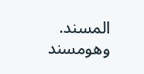المسند.
وهومسند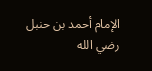الإمام أحمد بن حنبل رضي الله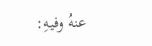عنهُ وفيهِ: